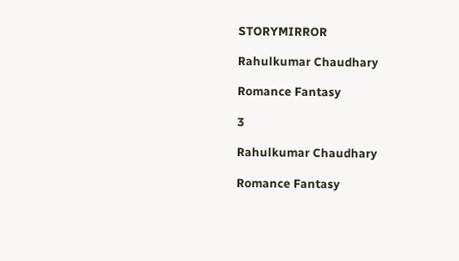STORYMIRROR

Rahulkumar Chaudhary

Romance Fantasy

3

Rahulkumar Chaudhary

Romance Fantasy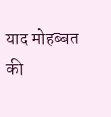याद मोहब्बत की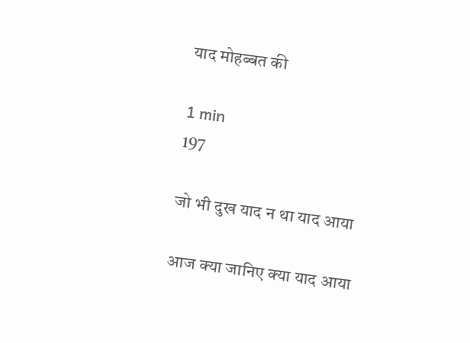याद मोहब्बत की

1 min
197

जो भी दुख याद न था याद आया

आज क्या जानिए क्या याद आया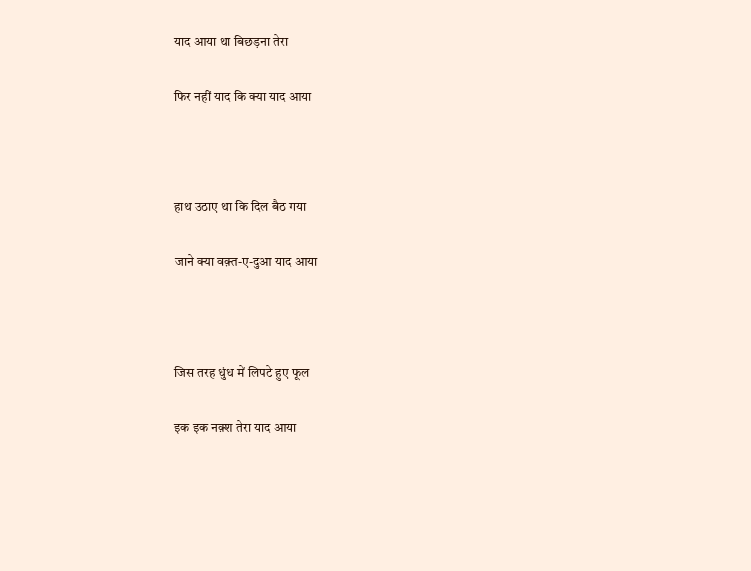याद आया था बिछड़ना तेरा

फिर नहीं याद कि क्या याद आया



हाथ उठाए था कि दिल बैठ गया

जाने क्या वक़्त-ए-दुआ याद आया



जिस तरह धुंध में लिपटे हुए फूल

इक इक नक़्श तेरा याद आया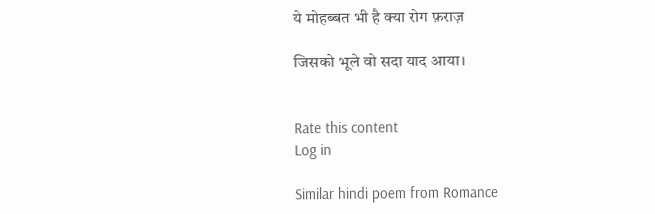ये मोहब्बत भी है क्या रोग फ़राज़

जिसको भूले वो सदा याद आया।


Rate this content
Log in

Similar hindi poem from Romance